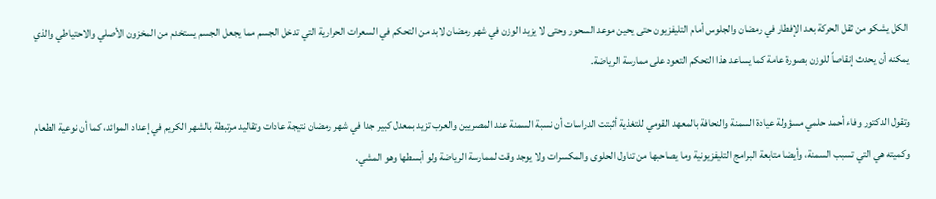الكل يشكو من ثقل الحركة بعد الإفطار في رمضان والجلوس أمام التليفزيون حتى يحين موعد السحور وحتى لا يزيد الوزن في شهر رمضان لابد من التحكم في السعرات الحرارية التي تدخل الجسم مما يجعل الجسم يستخدم من المخزون الأصلي والاحتياطي والذي يمكنه أن يحدث إنقاصاً للوزن بصورة عامة كما يساعد هذا التحكم التعود على ممارسة الرياضة.

وتقول الدكتور وفاء أحمد حلمي مسؤولة عيادة السمنة والنحافة بالمعهد القومي للتغذية أثبتت الدراسات أن نسبة السمنة عند المصريين والعرب تزيد بمعدل كبير جدا في شهر رمضان نتيجة عادات وتقاليد مرتبطة بالشهر الكريم في إعداد الموائد، كما أن نوعية الطعام وكميته هي التي تسبب السمنة، وأيضا متابعة البرامج التليفزيونية وما يصاحبها من تناول الحلوى والمكسرات ولا يوجد وقت لممارسة الرياضة ولو أبسطها وهو المشي.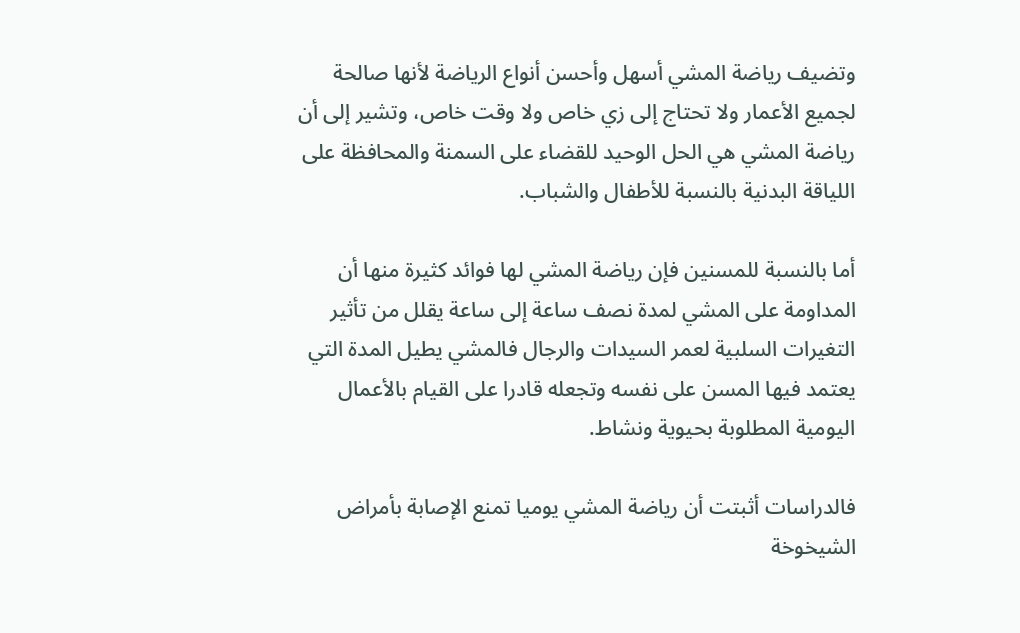وتضيف رياضة المشي أسهل وأحسن أنواع الرياضة لأنها صالحة لجميع الأعمار ولا تحتاج إلى زي خاص ولا وقت خاص، وتشير إلى أن رياضة المشي هي الحل الوحيد للقضاء على السمنة والمحافظة على اللياقة البدنية بالنسبة للأطفال والشباب.

أما بالنسبة للمسنين فإن رياضة المشي لها فوائد كثيرة منها أن المداومة على المشي لمدة نصف ساعة إلى ساعة يقلل من تأثير التغيرات السلبية لعمر السيدات والرجال فالمشي يطيل المدة التي يعتمد فيها المسن على نفسه وتجعله قادرا على القيام بالأعمال اليومية المطلوبة بحيوية ونشاط.

فالدراسات أثبتت أن رياضة المشي يوميا تمنع الإصابة بأمراض الشيخوخة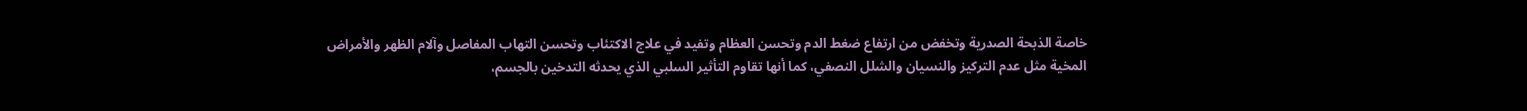خاصة الذبحة الصدرية وتخفض من ارتفاع ضغط الدم وتحسن العظام وتفيد في علاج الاكتئاب وتحسن التهاب المفاصل وآلام الظهر والأمراض المخية مثل عدم التركيز والنسيان والشلل النصفي، كما أنها تقاوم التأثير السلبي الذي يحدثه التدخين بالجسم،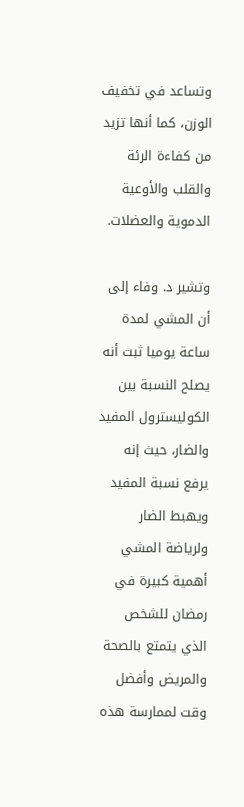وتساعد في تخفيف الوزن، كما أنها تزيد من كفاءة الرئة والقلب والأوعية الدموية والعضلات.

وتشير د. وفاء إلى أن المشي لمدة ساعة يوميا ثبت أنه يصلح النسبة بين الكوليسترول المفيد والضار، حيث إنه يرفع نسبة المفيد ويهبط الضار ولرياضة المشي أهمية كبيرة في رمضان للشخص الذي يتمتع بالصحة والمريض وأفضل وقت لممارسة هذه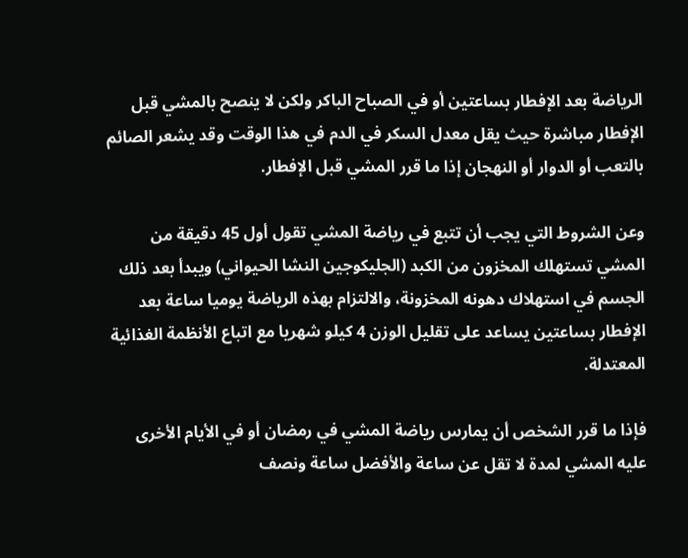الرياضة بعد الإفطار بساعتين أو في الصباح الباكر ولكن لا ينصح بالمشي قبل الإفطار مباشرة حيث يقل معدل السكر في الدم في هذا الوقت وقد يشعر الصائم بالتعب أو الدوار أو النهجان إذا ما قرر المشي قبل الإفطار.

وعن الشروط التي يجب أن تتبع في رياضة المشي تقول أول 45 دقيقة من المشي تستهلك المخزون من الكبد (الجليكوجين النشا الحيواني) ويبدأ بعد ذلك الجسم في استهلاك دهونه المخزونة، والالتزام بهذه الرياضة يوميا ساعة بعد الإفطار بساعتين يساعد على تقليل الوزن 4 كيلو شهريا مع اتباع الأنظمة الغذائية المعتدلة.

فإذا ما قرر الشخص أن يمارس رياضة المشي في رمضان أو في الأيام الأخرى عليه المشي لمدة لا تقل عن ساعة والأفضل ساعة ونصف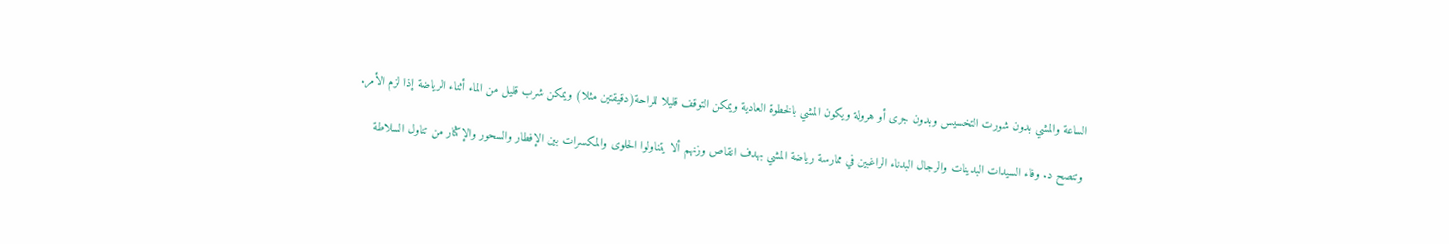الساعة والمشي بدون شورت التخسيس وبدون جرى أو هرولة ويكون المشي بالخطوة العادية ويمكن التوقف قليلا للراحة(دقيقتين مثلا) ويمكن شرب قليل من الماء أثناء الرياضة إذا لزم الأمر.

وتنصح د. وفاء السيدات البدينات والرجال البدناء الراغبين في ممارسة رياضة المشي بهدف انقاص وزنهم ألا يتناولوا الحلوى والمكسرات بين الإفطار والسحور والإكثار من تناول السلاطة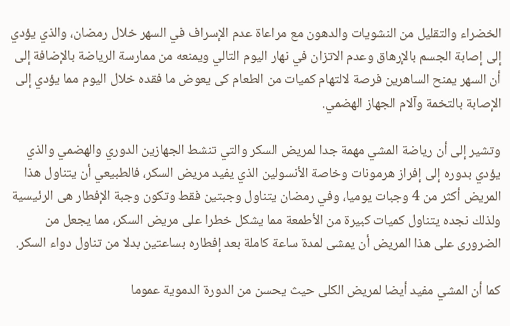الخضراء والتقليل من النشويات والدهون مع مراعاة عدم الإسراف في السهر خلال رمضان، والذي يؤدي إلى إصابة الجسم بالإرهاق وعدم الاتزان في نهار اليوم التالي ويمنعه من ممارسة الرياضة بالإضافة إلى أن السهر يمنح الساهرين فرصة لالتهام كميات من الطعام كى يعوض ما فقده خلال اليوم مما يؤدي إلى الإصابة بالتخمة وآلام الجهاز الهضمي.

وتشير إلى أن رياضة المشي مهمة جدا لمريض السكر والتي تنشط الجهازين الدوري والهضمي والذي يؤدي بدوره إلى إفراز هرمونات وخاصة الأنسولين الذي يفيد مريض السكر، فالطبيعي أن يتناول هذا المريض أكثر من 4 وجبات يوميا، وفي رمضان يتناول وجبتين فقط وتكون وجبة الإفطار هى الرئيسية ولذلك نجده يتناول كميات كبيرة من الأطمعة مما يشكل خطرا على مريض السكر، مما يجعل من الضرورى على هذا المريض أن يمشى لمدة ساعة كاملة بعد إفطاره بساعتين بدلا من تناول دواء السكر.

كما أن المشي مفيد أيضا لمريض الكلى حيث يحسن من الدورة الدموية عموما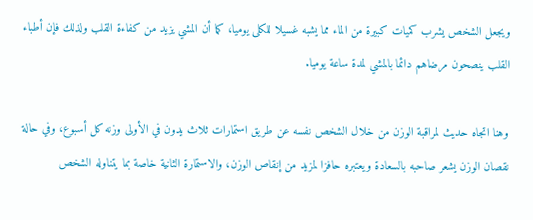ويجعل الشخص يشرب كميات كبيرة من الماء مما يشبه غسيلا للكلى يوميا، كما أن المشي يزيد من كفاءة القلب ولذلك فإن أطباء القلب ينصحون مرضاهم دائما بالمشي لمدة ساعة يوميا.

وهنا اتجاه حديث لمراقبة الوزن من خلال الشخص نفسه عن طريق استمارات ثلاث يدون في الأولى وزنه كل أسبوع، وفي حالة نقصان الوزن يشعر صاحبه بالسعادة ويعتبره حافزا لمزيد من إنقاص الوزن، والاستمارة الثانية خاصة بما يتناوله الشخص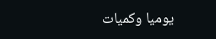يوميا وكميات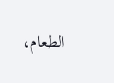الطعام،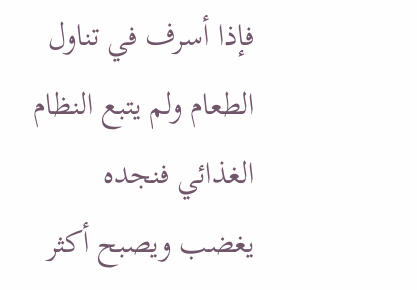فإذا أسرف في تناول الطعام ولم يتبع النظام الغذائي فنجده يغضب ويصبح أكثر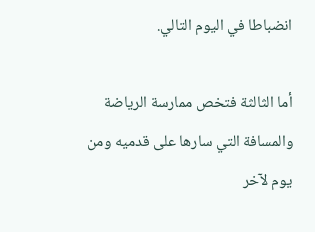انضباطا في اليوم التالي.

أما الثالثة فتخص ممارسة الرياضة والمسافة التي سارها على قدميه ومن يوم لآخر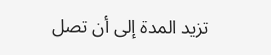تزيد المدة إلى أن تصل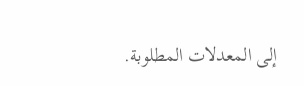إلى المعدلات المطلوبة.